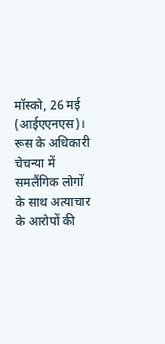मॉस्को, 26 मई (आईएएनएस)। रूस के अधिकारी चेचन्या में समलैंगिक लोगों के साथ अत्याचार के आरोपों की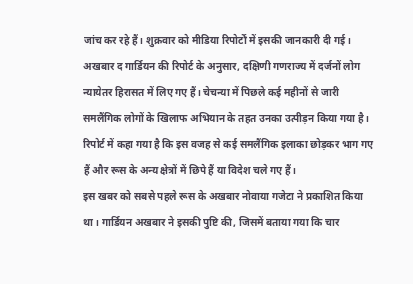जांच कर रहे हैं। शुक्रवार को मीडिया रिपोर्टों में इसकी जानकारी दी गई।
अखबार द गार्डियन की रिपोर्ट के अनुसार, दक्षिणी गणराज्य में दर्जनों लोग न्यायेतर हिरासत में लिए गए हैं। चेचन्या में पिछले कई महीनों से जारी समलैंगिक लोगों के खिलाफ अभियान के तहत उनका उत्पीड़न किया गया है।
रिपोर्ट में कहा गया है कि इस वजह से कई समलैंगिक इलाका छोड़कर भाग गए हैं और रूस के अन्य क्षेत्रों में छिपे हैं या विदेश चले गए हैं।
इस खबर को सबसे पहले रूस के अखबार नोवाया गजेटा ने प्रकाशित किया था। गार्डियन अखबार ने इसकी पुष्टि की, जिसमें बताया गया कि चार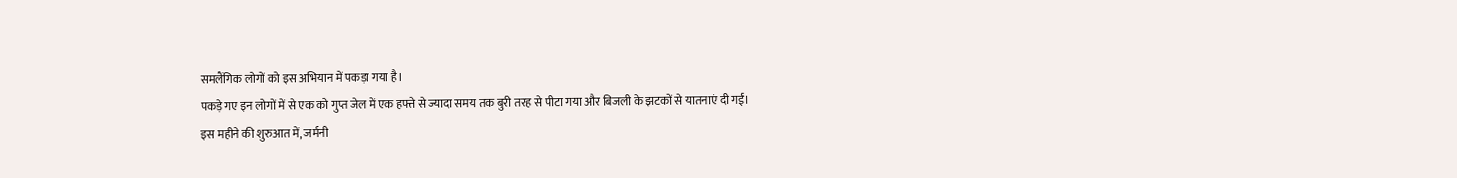समलैंगिक लोगों को इस अभियान में पकड़ा गया है।
पकड़े गए इन लोगों में से एक को गुप्त जेल में एक हफ्ते से ज्यादा समय तक बुरी तरह से पीटा गया और बिजली के झटकों से यातनाएं दी गईं।
इस महीने की शुरुआत में, जर्मनी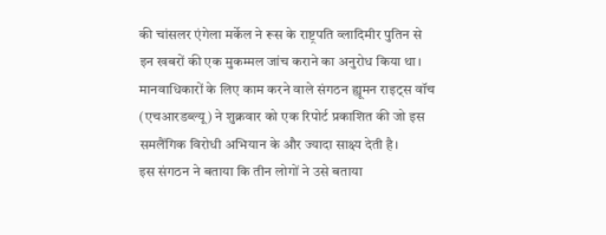की चांसलर एंगेला मर्केल ने रूस के राष्ट्रपति व्लादिमीर पुतिन से इन खबरों की एक मुकम्मल जांच कराने का अनुरोध किया था।
मानवाधिकारों के लिए काम करने वाले संगठन ह्यूमन राइट्स वॉच (एचआरडब्ल्यू) ने शुक्रवार को एक रिपोर्ट प्रकाशित की जो इस समलैंगिक विरोधी अभियान के और ज्यादा साक्ष्य देती है।
इस संगठन ने बताया कि तीन लोगों ने उसे बताया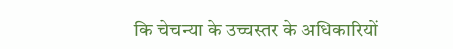कि चेचन्या के उच्चस्तर के अधिकारियों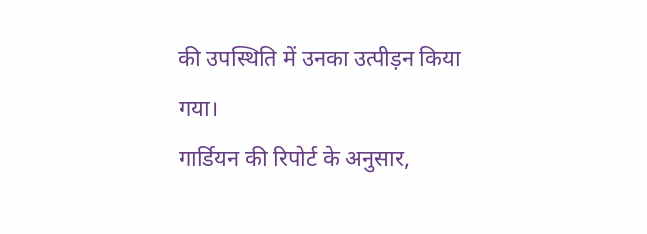की उपस्थिति में उनका उत्पीड़न किया गया।
गार्डियन की रिपोर्ट के अनुसार,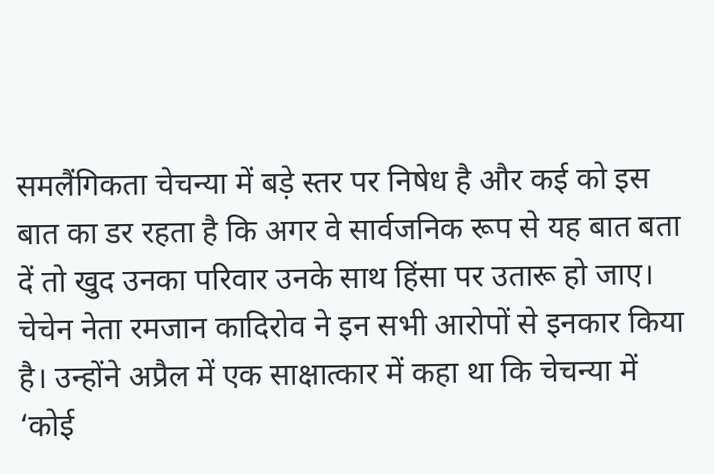समलैंगिकता चेचन्या में बड़े स्तर पर निषेध है और कई को इस बात का डर रहता है कि अगर वे सार्वजनिक रूप से यह बात बता दें तो खुद उनका परिवार उनके साथ हिंसा पर उतारू हो जाए।
चेचेन नेता रमजान कादिरोव ने इन सभी आरोपों से इनकार किया है। उन्होंने अप्रैल में एक साक्षात्कार में कहा था कि चेचन्या में ‘कोई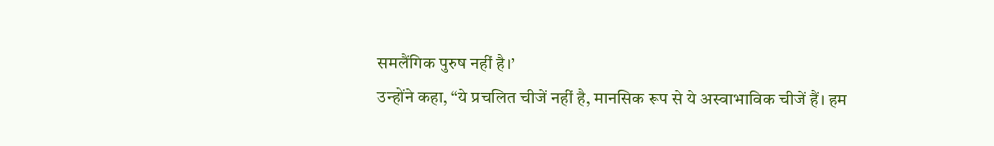समलैंगिक पुरुष नहीं है।’
उन्होंने कहा, “ये प्रचलित चीजें नहीं है, मानसिक रूप से ये अस्वाभाविक चीजें हैं। हम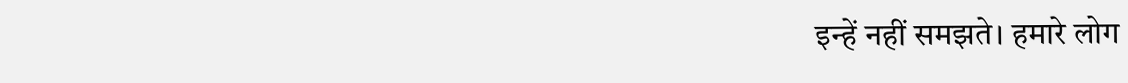इन्हें नहीं समझते। हमारे लोग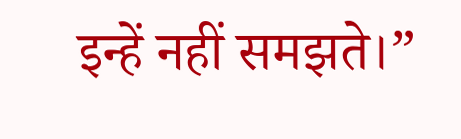इन्हें नहीं समझते।”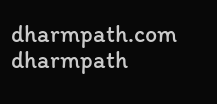dharmpath.com dharmpath